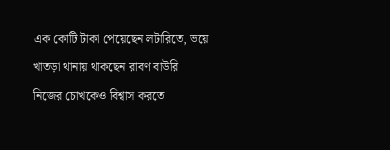এক কোটি টাকা পেয়েছেন লটারিতে, ভয়ে খাতড়া থানায় থাকছেন রাবণ বাউরি
নিজের চোখকেও বিশ্বাস করতে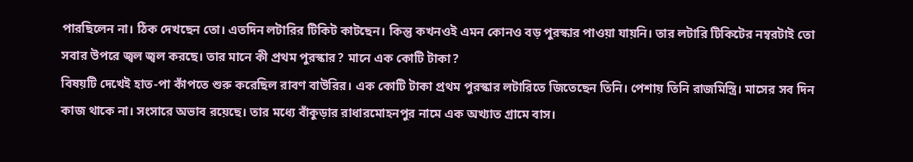পারছিলেন না। ঠিক দেখছেন তো। এতদিন লটারির টিকিট কাটছেন। কিন্তু কখনওই এমন কোনও বড় পুরস্কার পাওয়া যায়নি। তার লটারি টিকিটের নম্বরটাই তো সবার উপরে জ্বল জ্বল করছে। তার মানে কী প্রথম পুরস্কার? মানে এক কোটি টাকা?
বিষয়টি দেখেই হাত-পা কাঁপতে শুরু করেছিল রাবণ বাউরির। এক কোটি টাকা প্রথম পুরস্কার লটারিতে জিতেছেন তিনি। পেশায় তিনি রাজমিস্ত্রি। মাসের সব দিন কাজ থাকে না। সংসারে অভাব রয়েছে। তার মধ্যে বাঁকুড়ার রাধারমোহনপুর নামে এক অখ্যাত গ্রামে বাস।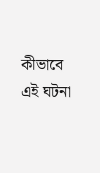কীভাবে এই ঘটনা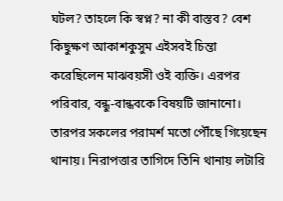ঘটল? তাহলে কি স্বপ্ন? না কী বাস্তব? বেশ কিছুক্ষণ আকাশকুসুম এইসবই চিন্তা করেছিলেন মাঝবয়সী ওই ব্যক্তি। এরপর পরিবার, বন্ধু-বান্ধবকে বিষয়টি জানানো। তারপর সকলের পরামর্শ মতো পৌঁছে গিয়েছেন থানায়। নিরাপত্তার তাগিদে তিনি থানায় লটারি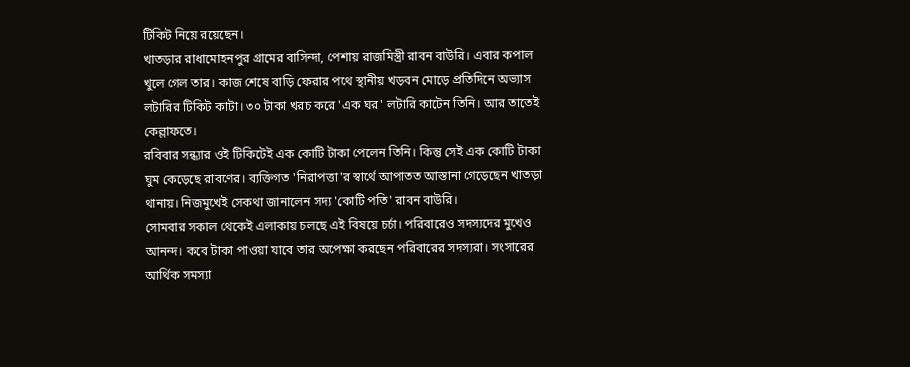টিকিট নিয়ে রয়েছেন।
খাতড়ার রাধামোহনপুর গ্রামের বাসিন্দা, পেশায় রাজমিস্ত্রী রাবন বাউরি। এবার কপাল খুলে গেল তার। কাজ শেষে বাড়ি ফেরার পথে স্থানীয় খড়বন মোড়ে প্রতিদিনে অভ্যাস লটারির টিকিট কাটা। ৩০ টাকা খরচ করে 'এক ঘর' লটারি কাটেন তিনি। আর তাতেই কেল্লাফতে।
রবিবার সন্ধ্যার ওই টিকিটেই এক কোটি টাকা পেলেন তিনি। কিন্তু সেই এক কোটি টাকা ঘুম কেড়েছে রাবণের। ব্যক্তিগত 'নিরাপত্তা'র স্বার্থে আপাতত আস্তানা গেড়েছেন খাতড়া থানায়। নিজমুখেই সেকথা জানালেন সদ্য 'কোটি পতি' রাবন বাউরি।
সোমবার সকাল থেকেই এলাকায় চলছে এই বিষয়ে চর্চা। পরিবারেও সদস্যদের মুখেও আনন্দ। কবে টাকা পাওয়া যাবে তার অপেক্ষা করছেন পরিবারের সদস্যরা। সংসারের আর্থিক সমস্যা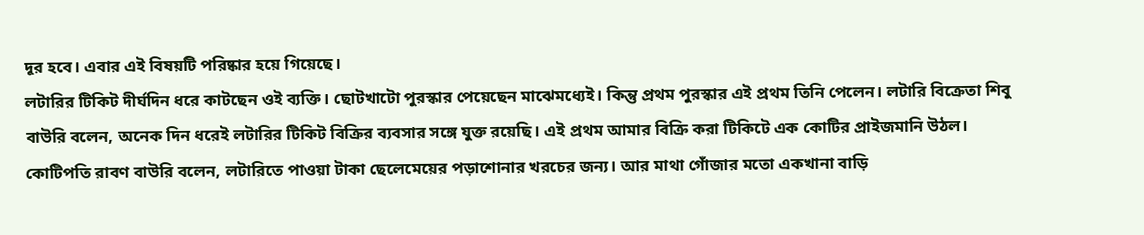দূর হবে। এবার এই বিষয়টি পরিষ্কার হয়ে গিয়েছে।
লটারির টিকিট দীর্ঘদিন ধরে কাটছেন ওই ব্যক্তি। ছোটখাটো পুরস্কার পেয়েছেন মাঝেমধ্যেই। কিন্তু প্রথম পুরস্কার এই প্রথম তিনি পেলেন। লটারি বিক্রেতা শিবু বাউরি বলেন, অনেক দিন ধরেই লটারির টিকিট বিক্রির ব্যবসার সঙ্গে যুক্ত রয়েছি। এই প্রথম আমার বিক্রি করা টিকিটে এক কোটির প্রাইজমানি উঠল।
কোটিপতি রাবণ বাউরি বলেন, লটারিতে পাওয়া টাকা ছেলেমেয়ের পড়াশোনার খরচের জন্য। আর মাথা গোঁজার মতো একখানা বাড়ি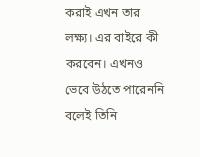করাই এখন তার লক্ষ্য। এর বাইরে কী করবেন। এখনও ভেবে উঠতে পারেননি বলেই তিনি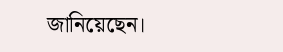জানিয়েছেন।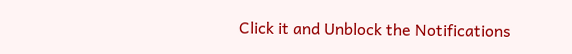Click it and Unblock the Notifications